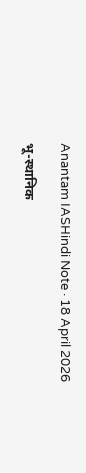Anantam IASHindi Note · 18 April 2026

भू-स्थानिक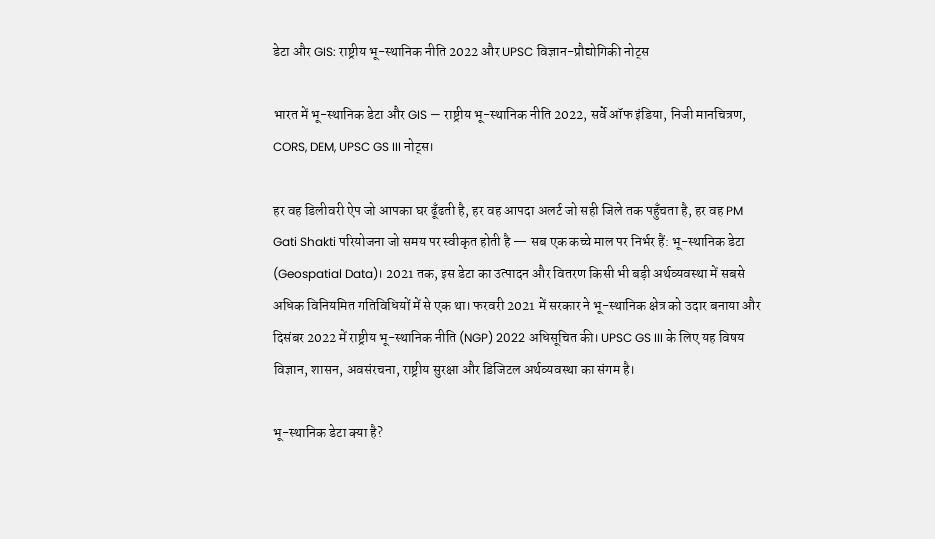डेटा और GIS: राष्ट्रीय भू-स्थानिक नीति 2022 और UPSC विज्ञान-प्रौद्योगिकी नोट्स

भारत में भू-स्थानिक डेटा और GIS — राष्ट्रीय भू-स्थानिक नीति 2022, सर्वे ऑफ इंडिया, निजी मानचित्रण, CORS, DEM, UPSC GS III नोट्स।

हर वह डिलीवरी ऐप जो आपका घर ढूँढती है, हर वह आपदा अलर्ट जो सही जिले तक पहुँचता है, हर वह PM Gati Shakti परियोजना जो समय पर स्वीकृत होती है — सब एक कच्चे माल पर निर्भर हैं: भू-स्थानिक डेटा (Geospatial Data)। 2021 तक, इस डेटा का उत्पादन और वितरण किसी भी बड़ी अर्थव्यवस्था में सबसे अधिक विनियमित गतिविधियों में से एक था। फरवरी 2021 में सरकार ने भू-स्थानिक क्षेत्र को उदार बनाया और दिसंबर 2022 में राष्ट्रीय भू-स्थानिक नीति (NGP) 2022 अधिसूचित की। UPSC GS III के लिए यह विषय विज्ञान, शासन, अवसंरचना, राष्ट्रीय सुरक्षा और डिजिटल अर्थव्यवस्था का संगम है।

भू-स्थानिक डेटा क्या है?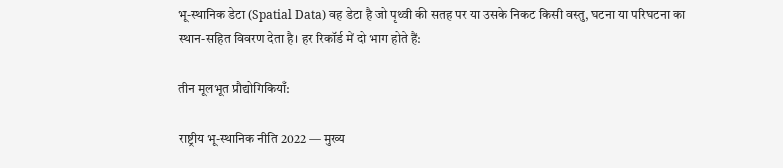भू-स्थानिक डेटा (Spatial Data) वह डेटा है जो पृथ्वी की सतह पर या उसके निकट किसी वस्तु, घटना या परिघटना का स्थान-सहित विवरण देता है। हर रिकॉर्ड में दो भाग होते हैं:

तीन मूलभूत प्रौद्योगिकियाँ:

राष्ट्रीय भू-स्थानिक नीति 2022 — मुख्य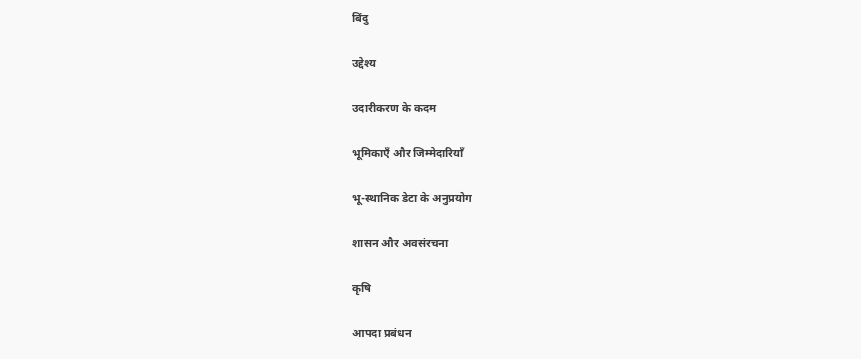बिंदु

उद्देश्य

उदारीकरण के कदम

भूमिकाएँ और जिम्मेदारियाँ

भू-स्थानिक डेटा के अनुप्रयोग

शासन और अवसंरचना

कृषि

आपदा प्रबंधन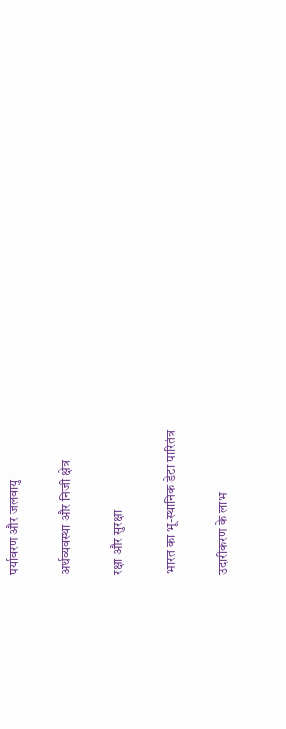पर्यावरण और जलवायु

अर्थव्यवस्था और निजी क्षेत्र

रक्षा और सुरक्षा

भारत का भू-स्थानिक डेटा पारितंत्र

उदारीकरण के लाभ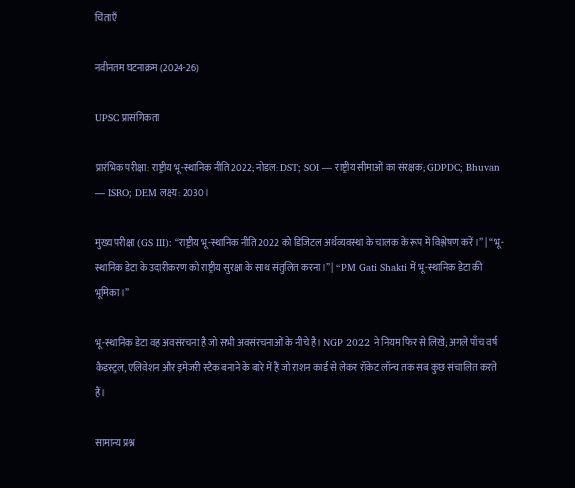चिंताएँ

नवीनतम घटनाक्रम (2024-26)

UPSC प्रासंगिकता

प्रारंभिक परीक्षा: राष्ट्रीय भू-स्थानिक नीति 2022; नोडल: DST; SOI — राष्ट्रीय सीमाओं का संरक्षक; GDPDC; Bhuvan — ISRO; DEM लक्ष्य: 2030।

मुख्य परीक्षा (GS III): “राष्ट्रीय भू-स्थानिक नीति 2022 को डिजिटल अर्थव्यवस्था के चालक के रूप में विश्लेषण करें।” | “भू-स्थानिक डेटा के उदारीकरण को राष्ट्रीय सुरक्षा के साथ संतुलित करना।” | “PM Gati Shakti में भू-स्थानिक डेटा की भूमिका।”

भू-स्थानिक डेटा वह अवसंरचना है जो सभी अवसंरचनाओं के नीचे है। NGP 2022 ने नियम फिर से लिखे; अगले पाँच वर्ष कैडस्ट्रल, एलिवेशन और इमेजरी स्टैक बनाने के बारे में हैं जो राशन कार्ड से लेकर रॉकेट लॉन्च तक सब कुछ संचालित करते हैं।

सामान्य प्रश्न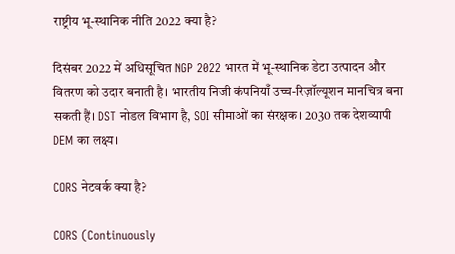राष्ट्रीय भू-स्थानिक नीति 2022 क्या है?

दिसंबर 2022 में अधिसूचित NGP 2022 भारत में भू-स्थानिक डेटा उत्पादन और वितरण को उदार बनाती है। भारतीय निजी कंपनियाँ उच्च-रिज़ॉल्यूशन मानचित्र बना सकती हैं। DST नोडल विभाग है, SOI सीमाओं का संरक्षक। 2030 तक देशव्यापी DEM का लक्ष्य।

CORS नेटवर्क क्या है?

CORS (Continuously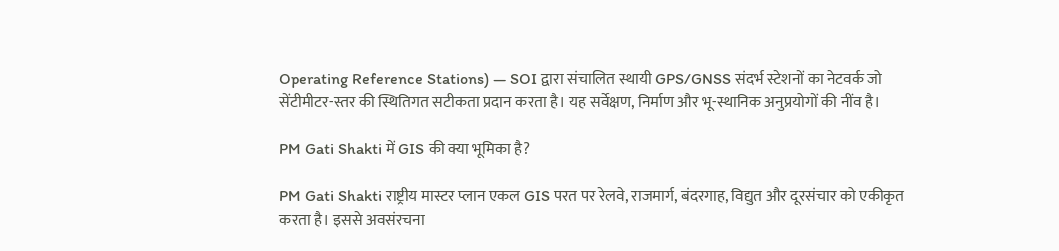Operating Reference Stations) — SOI द्वारा संचालित स्थायी GPS/GNSS संदर्भ स्टेशनों का नेटवर्क जो सेंटीमीटर-स्तर की स्थितिगत सटीकता प्रदान करता है। यह सर्वेक्षण, निर्माण और भू-स्थानिक अनुप्रयोगों की नींव है।

PM Gati Shakti में GIS की क्या भूमिका है?

PM Gati Shakti राष्ट्रीय मास्टर प्लान एकल GIS परत पर रेलवे, राजमार्ग, बंदरगाह, विद्युत और दूरसंचार को एकीकृत करता है। इससे अवसंरचना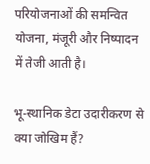परियोजनाओं की समन्वित योजना, मंजूरी और निष्पादन में तेजी आती है।

भू-स्थानिक डेटा उदारीकरण से क्या जोखिम हैं?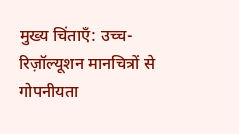मुख्य चिंताएँ: उच्च-रिज़ॉल्यूशन मानचित्रों से गोपनीयता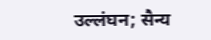उल्लंघन; सैन्य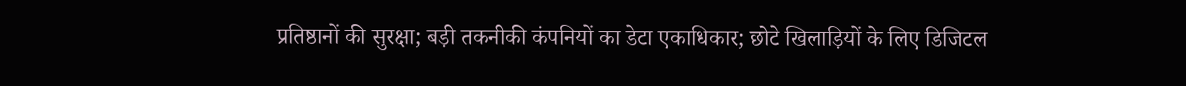प्रतिष्ठानों की सुरक्षा; बड़ी तकनीकी कंपनियों का डेटा एकाधिकार; छोटे खिलाड़ियों के लिए डिजिटल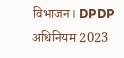विभाजन। DPDP अधिनियम 2023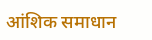आंशिक समाधान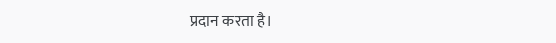प्रदान करता है।